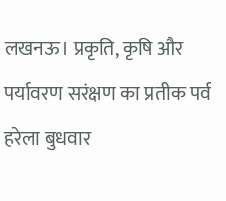लखनऊ। प्रकृति, कृषि और पर्यावरण सरंक्षण का प्रतीक पर्व हरेला बुधवार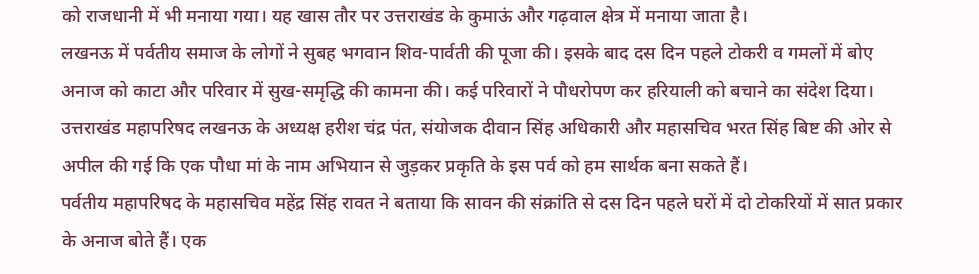को राजधानी में भी मनाया गया। यह खास तौर पर उत्तराखंड के कुमाऊं और गढ़वाल क्षेत्र में मनाया जाता है।
लखनऊ में पर्वतीय समाज के लोगों ने सुबह भगवान शिव-पार्वती की पूजा की। इसके बाद दस दिन पहले टोकरी व गमलों में बोए अनाज को काटा और परिवार में सुख-समृद्धि की कामना की। कई परिवारों ने पौधरोपण कर हरियाली को बचाने का संदेश दिया।
उत्तराखंड महापरिषद लखनऊ के अध्यक्ष हरीश चंद्र पंत, संयोजक दीवान सिंह अधिकारी और महासचिव भरत सिंह बिष्ट की ओर से अपील की गई कि एक पौधा मां के नाम अभियान से जुड़कर प्रकृति के इस पर्व को हम सार्थक बना सकते हैं।
पर्वतीय महापरिषद के महासचिव महेंद्र सिंह रावत ने बताया कि सावन की संक्रांति से दस दिन पहले घरों में दो टोकरियों में सात प्रकार के अनाज बोते हैं। एक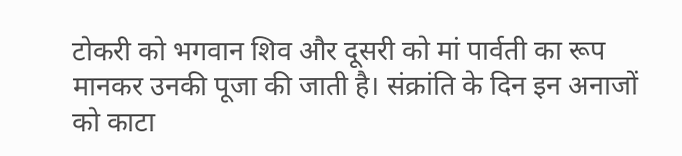टोकरी को भगवान शिव और दूसरी को मां पार्वती का रूप मानकर उनकी पूजा की जाती है। संक्रांति के दिन इन अनाजों को काटा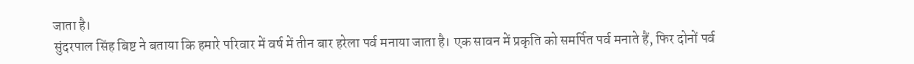जाता है।
सुंदरपाल सिंह बिष्ट ने बताया कि हमारे परिवार में वर्ष में तीन बार हरेला पर्व मनाया जाता है। एक सावन में प्रकृति को समर्पित पर्व मनाते हैं, फिर दोनों पर्व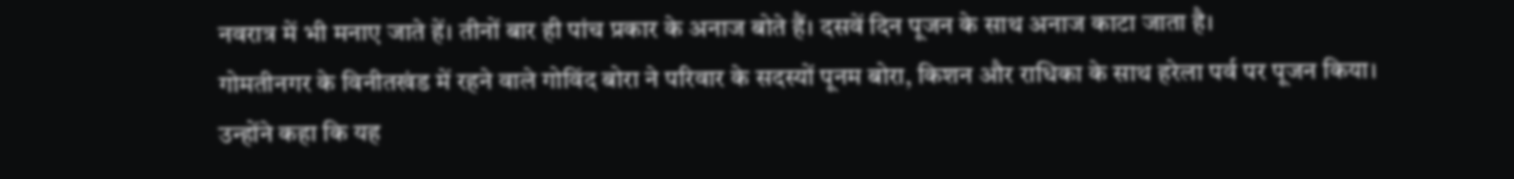नवरात्र में भी मनाए जाते हें। तीनों बार ही पांच प्रकार के अनाज बोते हैं। दसवें दिन पूजन के साथ अनाज काटा जाता है।
गोमतीनगर के विनीतखंड में रहने वाले गोविंद बोरा ने परिवार के सदस्यों पूनम बोरा, किशन और राधिका के साथ हरेला पर्व पर पूजन किया। उन्होंने कहा कि यह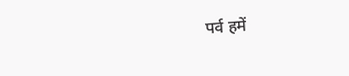पर्व हमें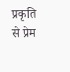प्रकृति से प्रेम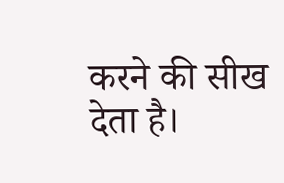करने की सीख देता है।